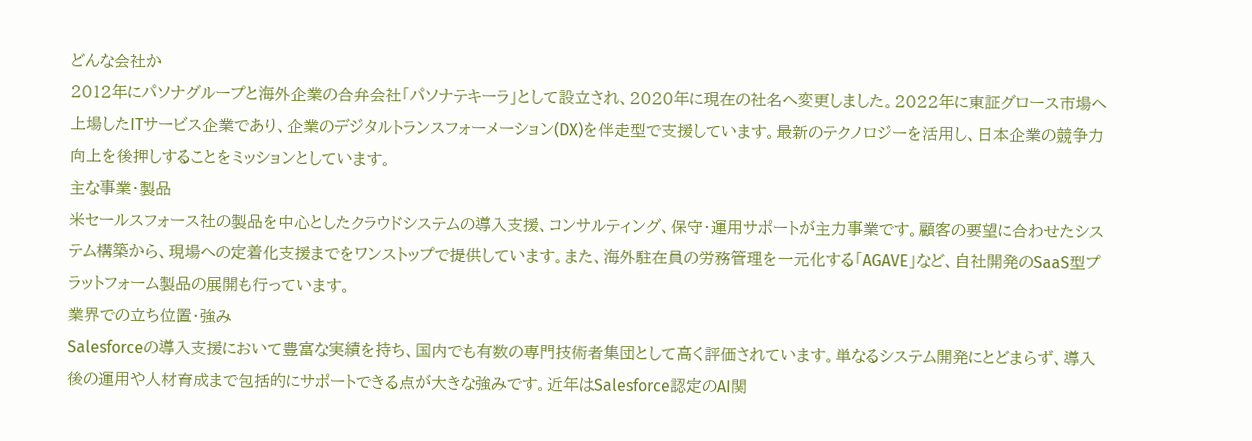どんな会社か
2012年にパソナグループと海外企業の合弁会社「パソナテキーラ」として設立され、2020年に現在の社名へ変更しました。2022年に東証グロース市場へ上場したITサービス企業であり、企業のデジタルトランスフォーメーション(DX)を伴走型で支援しています。最新のテクノロジーを活用し、日本企業の競争力向上を後押しすることをミッションとしています。
主な事業・製品
米セールスフォース社の製品を中心としたクラウドシステムの導入支援、コンサルティング、保守・運用サポートが主力事業です。顧客の要望に合わせたシステム構築から、現場への定着化支援までをワンストップで提供しています。また、海外駐在員の労務管理を一元化する「AGAVE」など、自社開発のSaaS型プラットフォーム製品の展開も行っています。
業界での立ち位置・強み
Salesforceの導入支援において豊富な実績を持ち、国内でも有数の専門技術者集団として高く評価されています。単なるシステム開発にとどまらず、導入後の運用や人材育成まで包括的にサポートできる点が大きな強みです。近年はSalesforce認定のAI関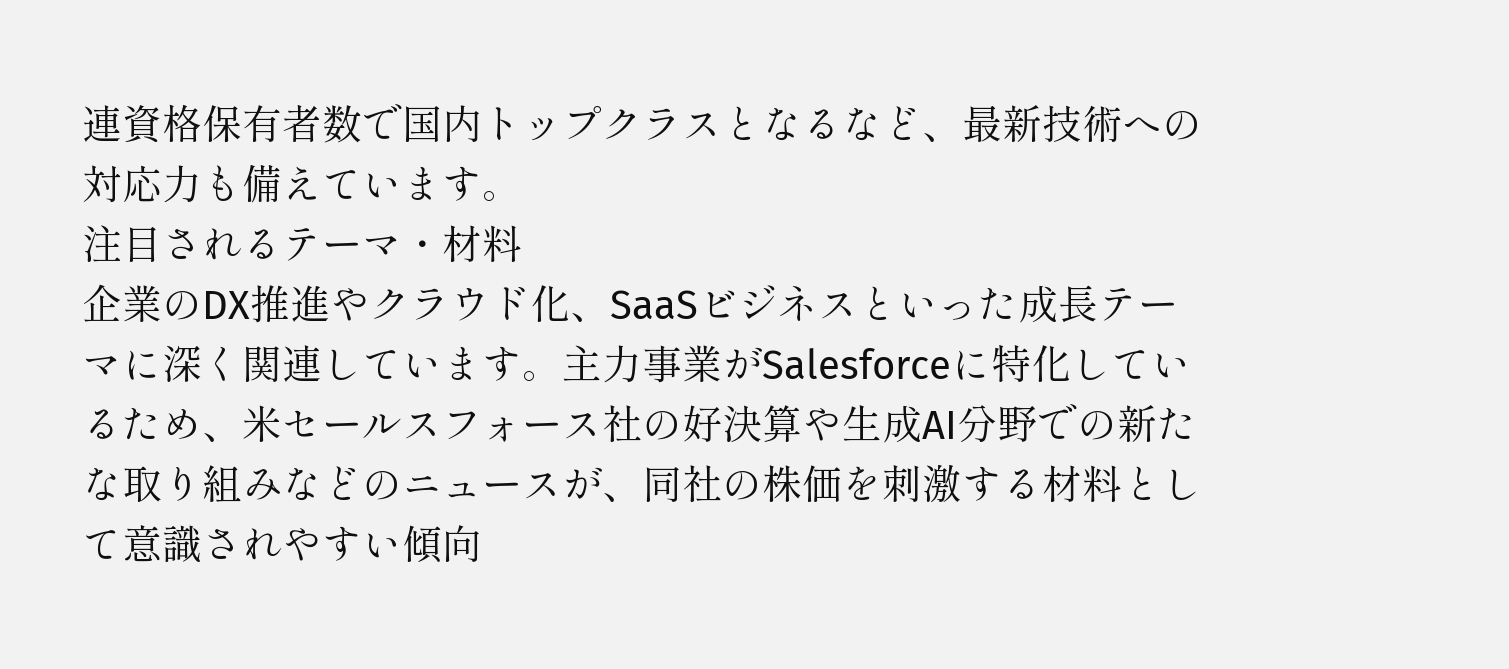連資格保有者数で国内トップクラスとなるなど、最新技術への対応力も備えています。
注目されるテーマ・材料
企業のDX推進やクラウド化、SaaSビジネスといった成長テーマに深く関連しています。主力事業がSalesforceに特化しているため、米セールスフォース社の好決算や生成AI分野での新たな取り組みなどのニュースが、同社の株価を刺激する材料として意識されやすい傾向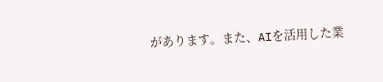があります。また、AIを活用した業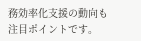務効率化支援の動向も注目ポイントです。